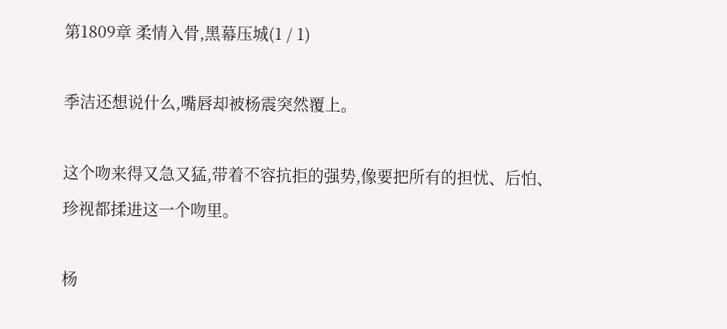第1809章 柔情入骨,黑幕压城(1 / 1)

季洁还想说什么,嘴唇却被杨震突然覆上。

这个吻来得又急又猛,带着不容抗拒的强势,像要把所有的担忧、后怕、珍视都揉进这一个吻里。

杨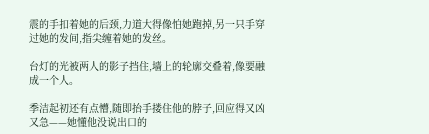震的手扣着她的后颈,力道大得像怕她跑掉,另一只手穿过她的发间,指尖缠着她的发丝。

台灯的光被两人的影子挡住,墙上的轮廓交叠着,像要融成一个人。

季洁起初还有点懵,随即抬手搂住他的脖子,回应得又凶又急——她懂他没说出口的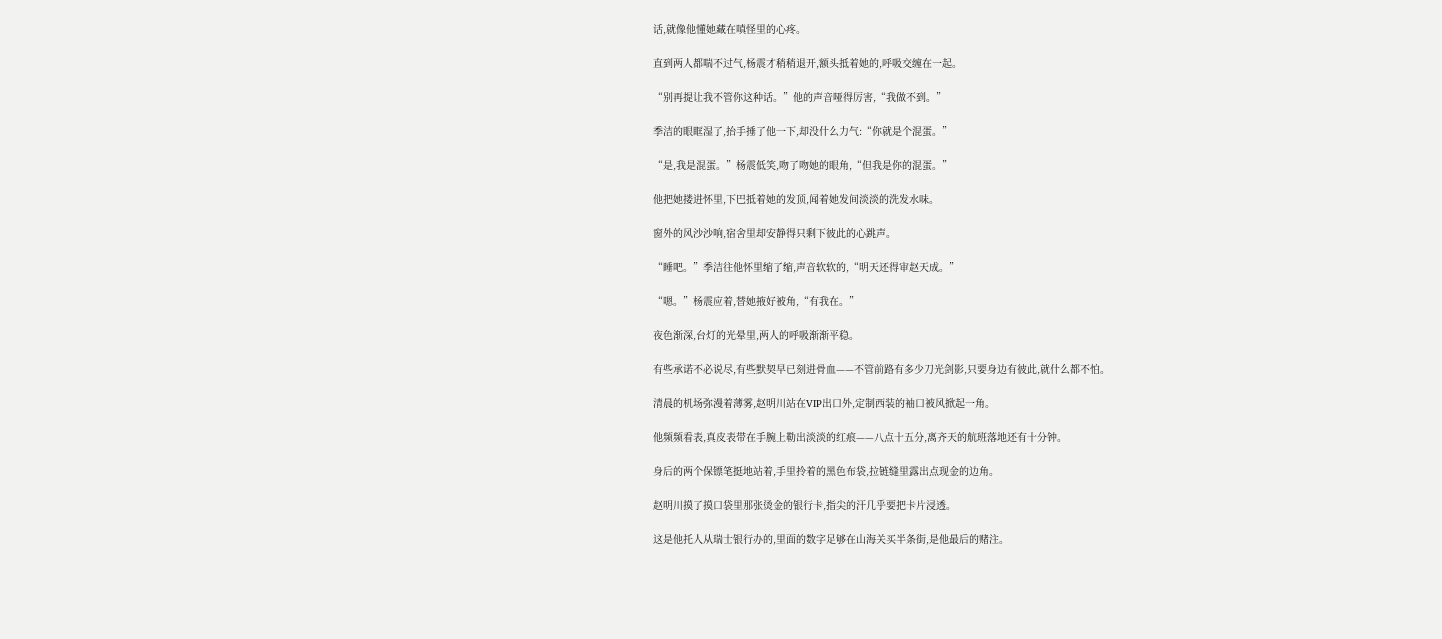话,就像他懂她藏在嗔怪里的心疼。

直到两人都喘不过气,杨震才稍稍退开,额头抵着她的,呼吸交缠在一起。

“别再提让我不管你这种话。”他的声音哑得厉害,“我做不到。”

季洁的眼眶湿了,抬手捶了他一下,却没什么力气:“你就是个混蛋。”

“是,我是混蛋。”杨震低笑,吻了吻她的眼角,“但我是你的混蛋。”

他把她搂进怀里,下巴抵着她的发顶,闻着她发间淡淡的洗发水味。

窗外的风沙沙响,宿舍里却安静得只剩下彼此的心跳声。

“睡吧。”季洁往他怀里缩了缩,声音软软的,“明天还得审赵天成。”

“嗯。”杨震应着,替她掖好被角,“有我在。”

夜色渐深,台灯的光晕里,两人的呼吸渐渐平稳。

有些承诺不必说尽,有些默契早已刻进骨血——不管前路有多少刀光剑影,只要身边有彼此,就什么都不怕。

清晨的机场弥漫着薄雾,赵明川站在VIP出口外,定制西装的袖口被风掀起一角。

他频频看表,真皮表带在手腕上勒出淡淡的红痕——八点十五分,离齐天的航班落地还有十分钟。

身后的两个保镖笔挺地站着,手里拎着的黑色布袋,拉链缝里露出点现金的边角。

赵明川摸了摸口袋里那张烫金的银行卡,指尖的汗几乎要把卡片浸透。

这是他托人从瑞士银行办的,里面的数字足够在山海关买半条街,是他最后的赌注。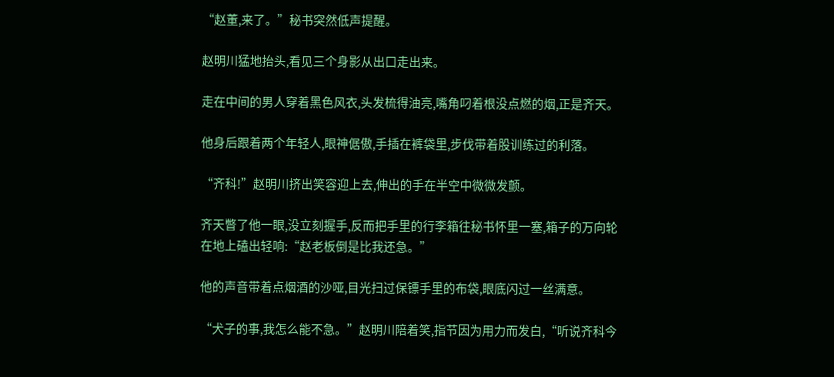“赵董,来了。”秘书突然低声提醒。

赵明川猛地抬头,看见三个身影从出口走出来。

走在中间的男人穿着黑色风衣,头发梳得油亮,嘴角叼着根没点燃的烟,正是齐天。

他身后跟着两个年轻人,眼神倨傲,手插在裤袋里,步伐带着股训练过的利落。

“齐科!”赵明川挤出笑容迎上去,伸出的手在半空中微微发颤。

齐天瞥了他一眼,没立刻握手,反而把手里的行李箱往秘书怀里一塞,箱子的万向轮在地上磕出轻响:“赵老板倒是比我还急。”

他的声音带着点烟酒的沙哑,目光扫过保镖手里的布袋,眼底闪过一丝满意。

“犬子的事,我怎么能不急。”赵明川陪着笑,指节因为用力而发白,“听说齐科今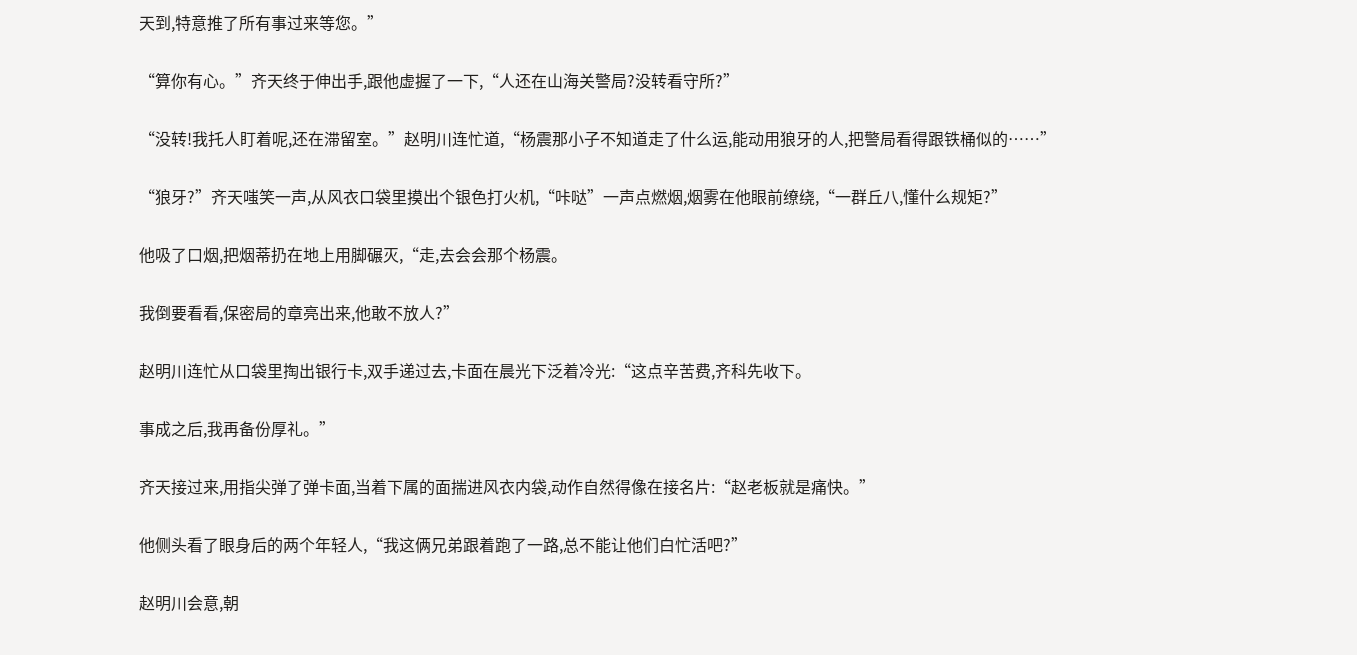天到,特意推了所有事过来等您。”

“算你有心。”齐天终于伸出手,跟他虚握了一下,“人还在山海关警局?没转看守所?”

“没转!我托人盯着呢,还在滞留室。”赵明川连忙道,“杨震那小子不知道走了什么运,能动用狼牙的人,把警局看得跟铁桶似的……”

“狼牙?”齐天嗤笑一声,从风衣口袋里摸出个银色打火机,“咔哒”一声点燃烟,烟雾在他眼前缭绕,“一群丘八,懂什么规矩?”

他吸了口烟,把烟蒂扔在地上用脚碾灭,“走,去会会那个杨震。

我倒要看看,保密局的章亮出来,他敢不放人?”

赵明川连忙从口袋里掏出银行卡,双手递过去,卡面在晨光下泛着冷光:“这点辛苦费,齐科先收下。

事成之后,我再备份厚礼。”

齐天接过来,用指尖弹了弹卡面,当着下属的面揣进风衣内袋,动作自然得像在接名片:“赵老板就是痛快。”

他侧头看了眼身后的两个年轻人,“我这俩兄弟跟着跑了一路,总不能让他们白忙活吧?”

赵明川会意,朝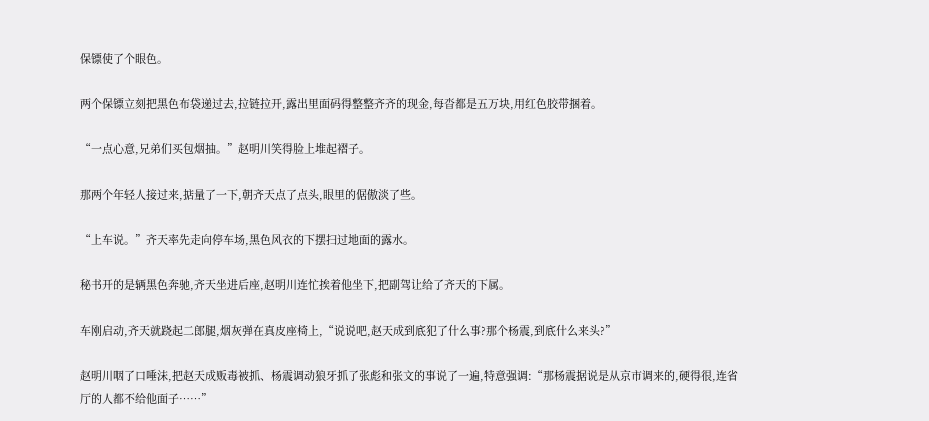保镖使了个眼色。

两个保镖立刻把黑色布袋递过去,拉链拉开,露出里面码得整整齐齐的现金,每沓都是五万块,用红色胶带捆着。

“一点心意,兄弟们买包烟抽。”赵明川笑得脸上堆起褶子。

那两个年轻人接过来,掂量了一下,朝齐天点了点头,眼里的倨傲淡了些。

“上车说。”齐天率先走向停车场,黑色风衣的下摆扫过地面的露水。

秘书开的是辆黑色奔驰,齐天坐进后座,赵明川连忙挨着他坐下,把副驾让给了齐天的下属。

车刚启动,齐天就跷起二郎腿,烟灰弹在真皮座椅上,“说说吧,赵天成到底犯了什么事?那个杨震,到底什么来头?”

赵明川咽了口唾沫,把赵天成贩毒被抓、杨震调动狼牙抓了张彪和张文的事说了一遍,特意强调:“那杨震据说是从京市调来的,硬得很,连省厅的人都不给他面子……”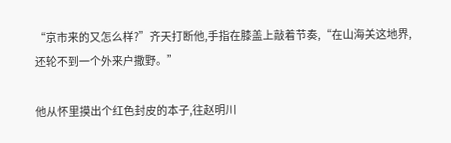“京市来的又怎么样?”齐天打断他,手指在膝盖上敲着节奏,“在山海关这地界,还轮不到一个外来户撒野。”

他从怀里摸出个红色封皮的本子,往赵明川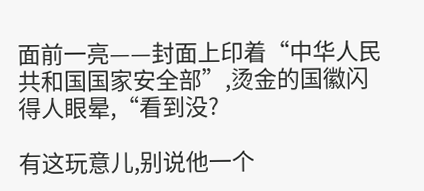面前一亮——封面上印着“中华人民共和国国家安全部”,烫金的国徽闪得人眼晕,“看到没?

有这玩意儿,别说他一个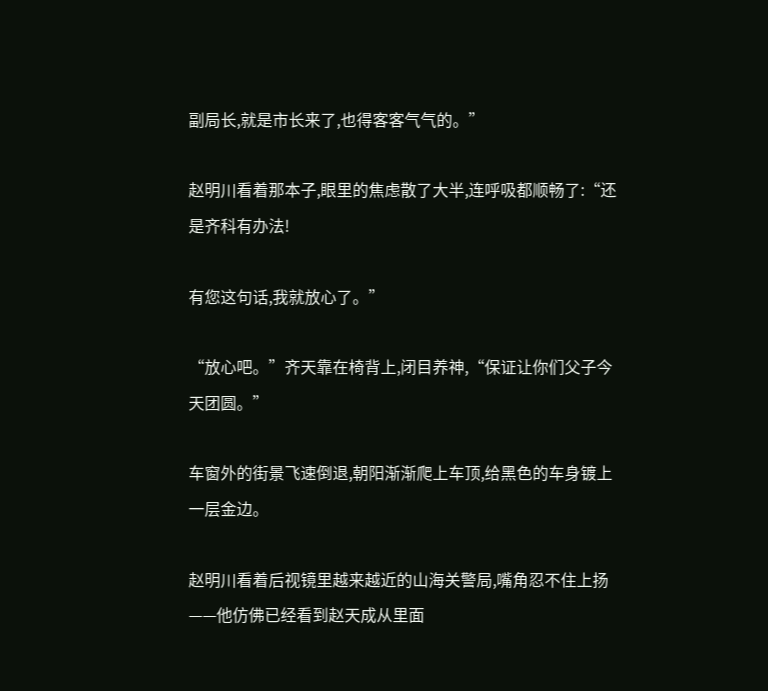副局长,就是市长来了,也得客客气气的。”

赵明川看着那本子,眼里的焦虑散了大半,连呼吸都顺畅了:“还是齐科有办法!

有您这句话,我就放心了。”

“放心吧。”齐天靠在椅背上,闭目养神,“保证让你们父子今天团圆。”

车窗外的街景飞速倒退,朝阳渐渐爬上车顶,给黑色的车身镀上一层金边。

赵明川看着后视镜里越来越近的山海关警局,嘴角忍不住上扬——他仿佛已经看到赵天成从里面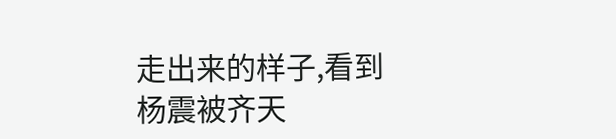走出来的样子,看到杨震被齐天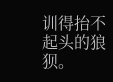训得抬不起头的狼狈。